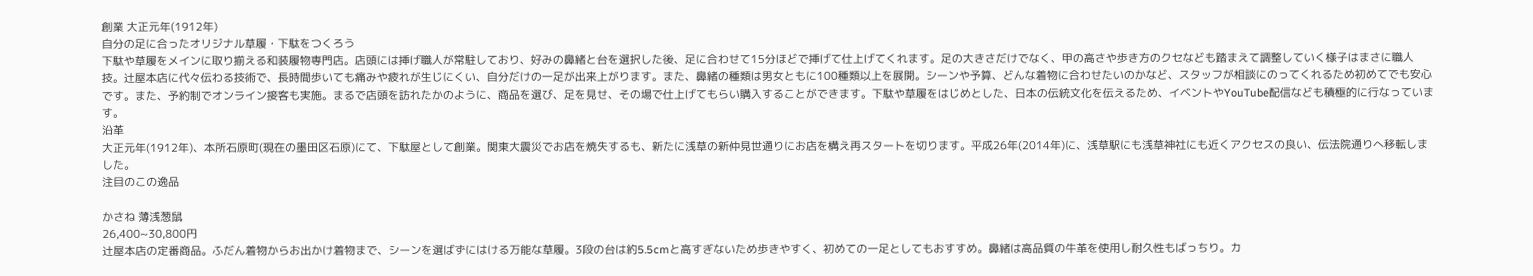創業 大正元年(1912年)
自分の足に合ったオリジナル草履・下駄をつくろう
下駄や草履をメインに取り揃える和装履物専門店。店頭には挿げ職人が常駐しており、好みの鼻緒と台を選択した後、足に合わせて15分ほどで挿げて仕上げてくれます。足の大きさだけでなく、甲の高さや歩き方のクセなども踏まえて調整していく様子はまさに職人技。辻屋本店に代々伝わる技術で、長時間歩いても痛みや疲れが生じにくい、自分だけの一足が出来上がります。また、鼻緒の種類は男女ともに100種類以上を展開。シーンや予算、どんな着物に合わせたいのかなど、スタッフが相談にのってくれるため初めてでも安心です。また、予約制でオンライン接客も実施。まるで店頭を訪れたかのように、商品を選び、足を見せ、その場で仕上げてもらい購入することができます。下駄や草履をはじめとした、日本の伝統文化を伝えるため、イベントやYouTube配信なども積極的に行なっています。
沿革
大正元年(1912年)、本所石原町(現在の墨田区石原)にて、下駄屋として創業。関東大震災でお店を焼失するも、新たに浅草の新仲見世通りにお店を構え再スタートを切ります。平成26年(2014年)に、浅草駅にも浅草神社にも近くアクセスの良い、伝法院通りへ移転しました。
注目のこの逸品

かさね 薄浅葱鼠
26,400~30,800円
辻屋本店の定番商品。ふだん着物からお出かけ着物まで、シーンを選ばずにはける万能な草履。3段の台は約5.5cmと高すぎないため歩きやすく、初めての一足としてもおすすめ。鼻緒は高品質の牛革を使用し耐久性もばっちり。カ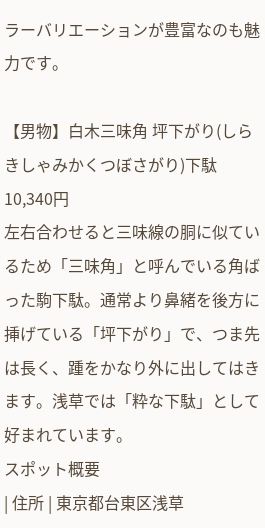ラーバリエーションが豊富なのも魅力です。

【男物】白木三味角 坪下がり(しらきしゃみかくつぼさがり)下駄
10,340円
左右合わせると三味線の胴に似ているため「三味角」と呼んでいる角ばった駒下駄。通常より鼻緒を後方に挿げている「坪下がり」で、つま先は長く、踵をかなり外に出してはきます。浅草では「粋な下駄」として好まれています。
スポット概要
| 住所 | 東京都台東区浅草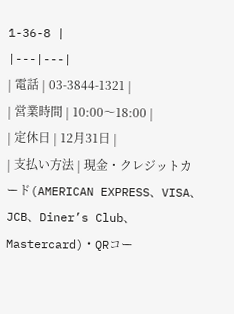1-36-8 |
|---|---|
| 電話 | 03-3844-1321 |
| 営業時間 | 10:00〜18:00 |
| 定休日 | 12月31日 |
| 支払い方法 | 現金・クレジットカード(AMERICAN EXPRESS、VISA、JCB、Diner’s Club、Mastercard)・QRコー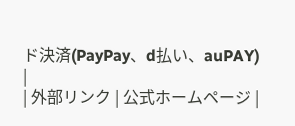ド決済(PayPay、d払い、auPAY) |
| 外部リンク | 公式ホームページ |